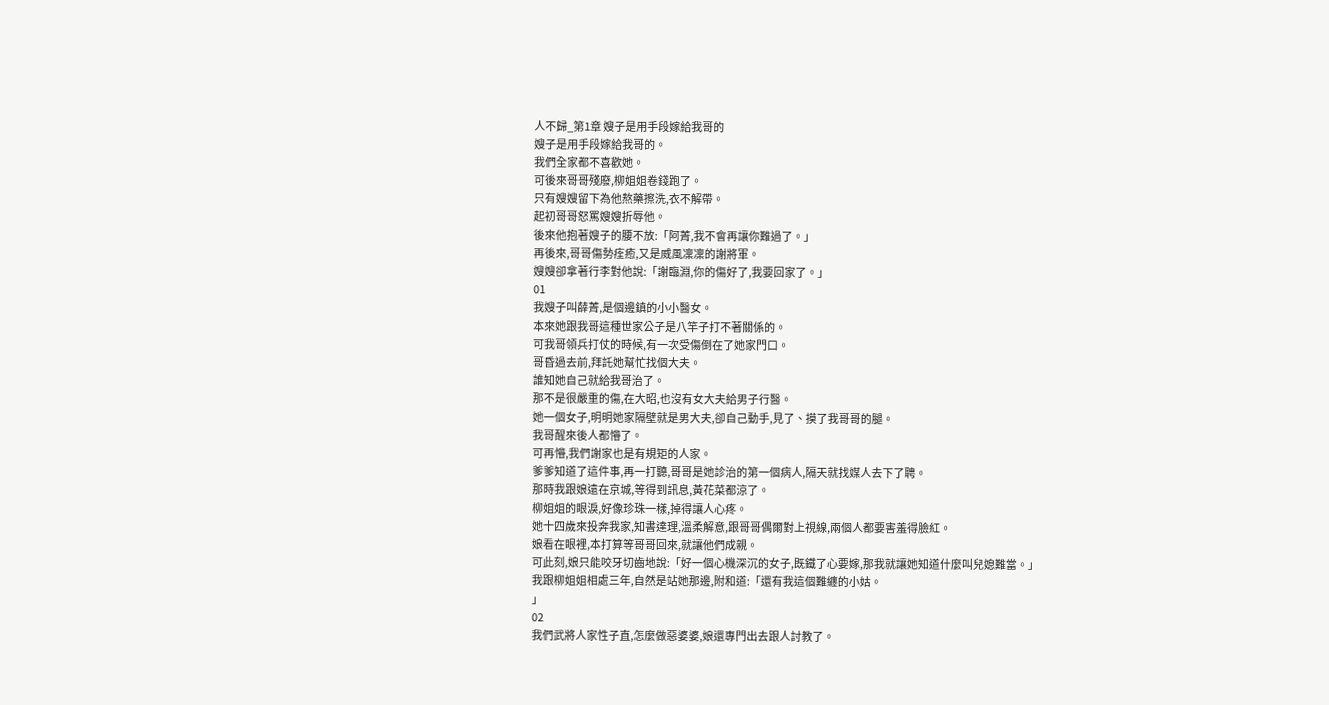人不歸_第1章 嫂子是用手段嫁給我哥的
嫂子是用手段嫁給我哥的。
我們全家都不喜歡她。
可後來哥哥殘廢,柳姐姐卷錢跑了。
只有嫂嫂留下為他熬藥擦洗,衣不解帶。
起初哥哥怒罵嫂嫂折辱他。
後來他抱著嫂子的腰不放:「阿菁,我不會再讓你難過了。」
再後來,哥哥傷勢痊癒,又是威風凜凜的謝將軍。
嫂嫂卻拿著行李對他說:「謝臨淵,你的傷好了,我要回家了。」
01
我嫂子叫薛菁,是個邊鎮的小小醫女。
本來她跟我哥這種世家公子是八竿子打不著關係的。
可我哥領兵打仗的時候,有一次受傷倒在了她家門口。
哥昏過去前,拜託她幫忙找個大夫。
誰知她自己就給我哥治了。
那不是很嚴重的傷,在大昭,也沒有女大夫給男子行醫。
她一個女子,明明她家隔壁就是男大夫,卻自己動手,見了、摸了我哥哥的腿。
我哥醒來後人都懵了。
可再懵,我們謝家也是有規矩的人家。
爹爹知道了這件事,再一打聽,哥哥是她診治的第一個病人,隔天就找媒人去下了聘。
那時我跟娘遠在京城,等得到訊息,黃花菜都涼了。
柳姐姐的眼淚,好像珍珠一樣,掉得讓人心疼。
她十四歲來投奔我家,知書達理,溫柔解意,跟哥哥偶爾對上視線,兩個人都要害羞得臉紅。
娘看在眼裡,本打算等哥哥回來,就讓他們成親。
可此刻,娘只能咬牙切齒地說:「好一個心機深沉的女子,既鐵了心要嫁,那我就讓她知道什麼叫兒媳難當。」
我跟柳姐姐相處三年,自然是站她那邊,附和道:「還有我這個難纏的小姑。
」
02
我們武將人家性子直,怎麼做惡婆婆,娘還專門出去跟人討教了。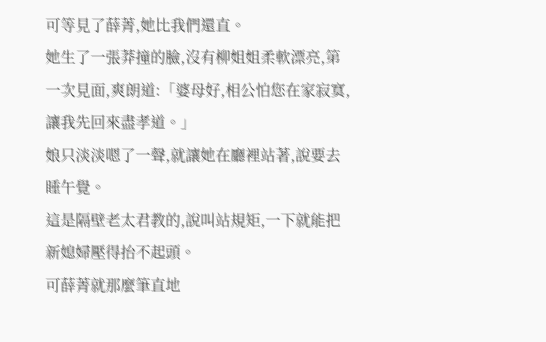可等見了薛菁,她比我們還直。
她生了一張莽撞的臉,沒有柳姐姐柔軟漂亮,第一次見面,爽朗道:「婆母好,相公怕您在家寂寞,讓我先回來盡孝道。」
娘只淡淡嗯了一聲,就讓她在廳裡站著,說要去睡午覺。
這是隔壁老太君教的,說叫站規矩,一下就能把新媳婦壓得抬不起頭。
可薛菁就那麼筆直地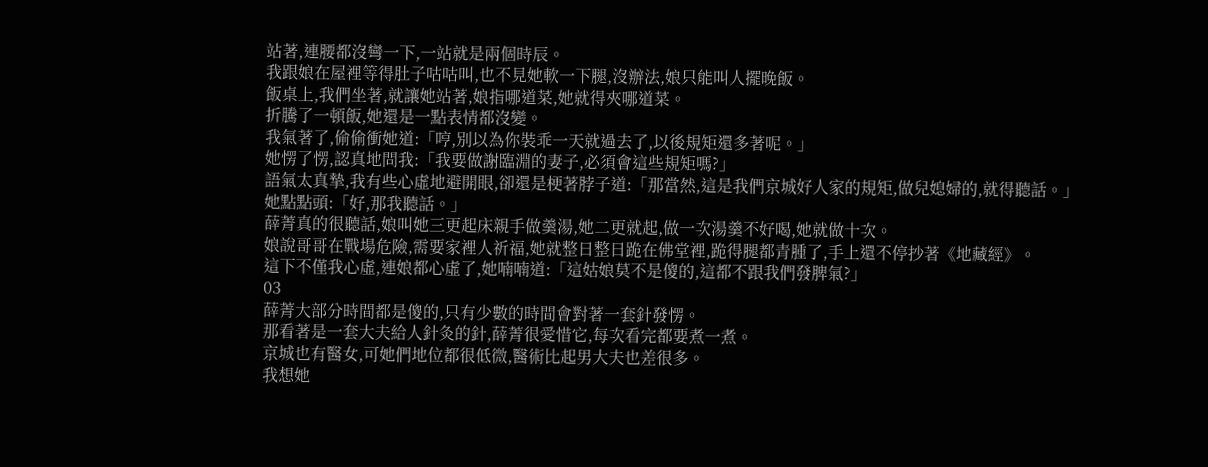站著,連腰都沒彎一下,一站就是兩個時辰。
我跟娘在屋裡等得肚子咕咕叫,也不見她軟一下腿,沒辦法,娘只能叫人擺晚飯。
飯桌上,我們坐著,就讓她站著,娘指哪道菜,她就得夾哪道菜。
折騰了一頓飯,她還是一點表情都沒變。
我氣著了,偷偷衝她道:「哼,別以為你裝乖一天就過去了,以後規矩還多著呢。」
她愣了愣,認真地問我:「我要做謝臨淵的妻子,必須會這些規矩嗎?」
語氣太真摯,我有些心虛地避開眼,卻還是梗著脖子道:「那當然,這是我們京城好人家的規矩,做兒媳婦的,就得聽話。」
她點點頭:「好,那我聽話。」
薛菁真的很聽話,娘叫她三更起床親手做羹湯,她二更就起,做一次湯羹不好喝,她就做十次。
娘說哥哥在戰場危險,需要家裡人祈福,她就整日整日跪在佛堂裡,跪得腿都青腫了,手上還不停抄著《地藏經》。
這下不僅我心虛,連娘都心虛了,她喃喃道:「這姑娘莫不是傻的,這都不跟我們發脾氣?」
03
薛菁大部分時間都是傻的,只有少數的時間會對著一套針發愣。
那看著是一套大夫給人針灸的針,薛菁很愛惜它,每次看完都要煮一煮。
京城也有醫女,可她們地位都很低微,醫術比起男大夫也差很多。
我想她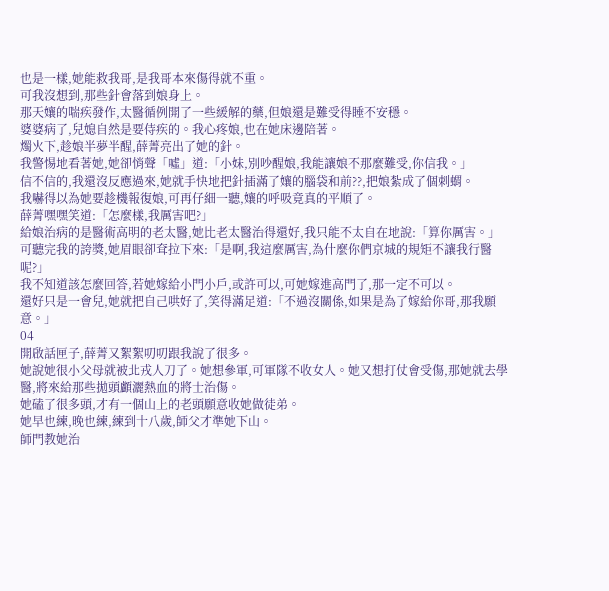也是一樣,她能救我哥,是我哥本來傷得就不重。
可我沒想到,那些針會落到娘身上。
那天孃的喘疾發作,太醫循例開了一些緩解的藥,但娘還是難受得睡不安穩。
婆婆病了,兒媳自然是要侍疾的。我心疼娘,也在她床邊陪著。
燭火下,趁娘半夢半醒,薛菁亮出了她的針。
我警惕地看著她,她卻悄聲「噓」道:「小妹,別吵醒娘,我能讓娘不那麼難受,你信我。」
信不信的,我還沒反應過來,她就手快地把針插滿了孃的腦袋和前??,把娘紮成了個刺蝟。
我嚇得以為她要趁機報復娘,可再仔細一聽,孃的呼吸竟真的平順了。
薛菁嘿嘿笑道:「怎麼樣,我厲害吧?」
給娘治病的是醫術高明的老太醫,她比老太醫治得還好,我只能不太自在地說:「算你厲害。」
可聽完我的誇獎,她眉眼卻耷拉下來:「是啊,我這麼厲害,為什麼你們京城的規矩不讓我行醫呢?」
我不知道該怎麼回答,若她嫁給小門小戶,或許可以,可她嫁進高門了,那一定不可以。
還好只是一會兒,她就把自己哄好了,笑得滿足道:「不過沒關係,如果是為了嫁給你哥,那我願意。」
04
開啟話匣子,薛菁又絮絮叨叨跟我說了很多。
她說她很小父母就被北戎人刀了。她想參軍,可軍隊不收女人。她又想打仗會受傷,那她就去學醫,將來給那些拋頭顱灑熱血的將士治傷。
她磕了很多頭,才有一個山上的老頭願意收她做徒弟。
她早也練,晚也練,練到十八歲,師父才準她下山。
師門教她治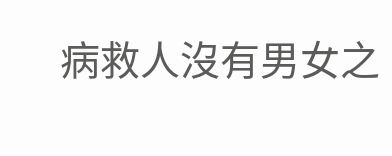病救人沒有男女之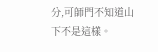分,可師門不知道山下不是這樣。